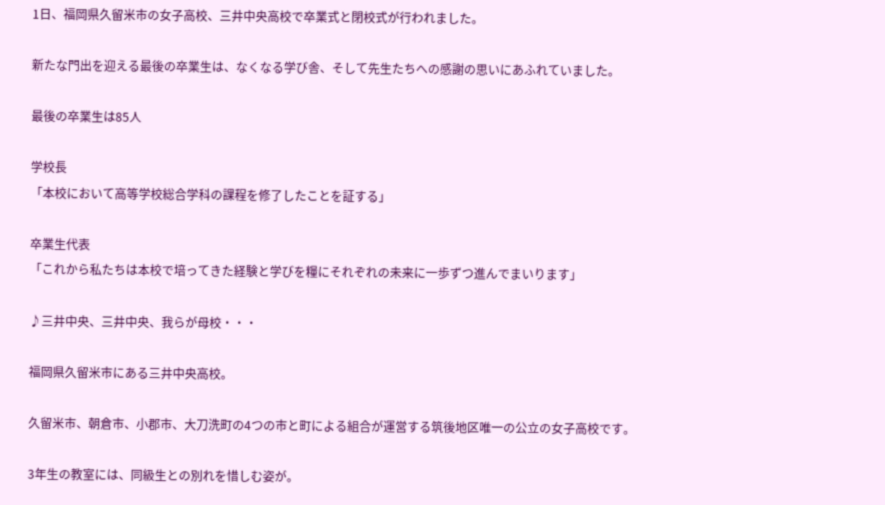1日、福岡県久留米市の女子高校、三井中央高校で卒業式と閉校式が行われました。

新たな門出を迎える最後の卒業生は、なくなる学び舎、そして先生たちへの感謝の思いにあふれていました。

最後の卒業生は85人

学校長
「本校において高等学校総合学科の課程を修了したことを証する」

卒業生代表
「これから私たちは本校で培ってきた経験と学びを糧にそれぞれの未来に一歩ずつ進んでまいります」

♪三井中央、三井中央、我らが母校・・・

福岡県久留米市にある三井中央高校。

久留米市、朝倉市、小郡市、大刀洗町の4つの市と町による組合が運営する筑後地区唯一の公立の女子高校です。

3年生の教室には、同級生との別れを惜しむ姿が。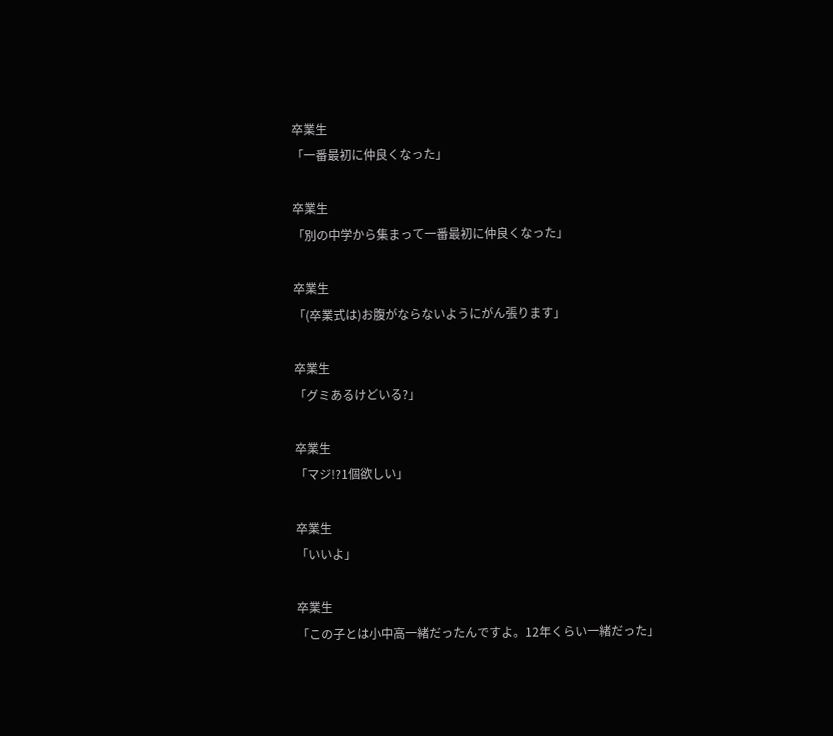卒業生
「一番最初に仲良くなった」

卒業生
「別の中学から集まって一番最初に仲良くなった」

卒業生
「(卒業式は)お腹がならないようにがん張ります」

卒業生
「グミあるけどいる?」

卒業生
「マジ!?1個欲しい」

卒業生
「いいよ」

卒業生
「この子とは小中高一緒だったんですよ。12年くらい一緒だった」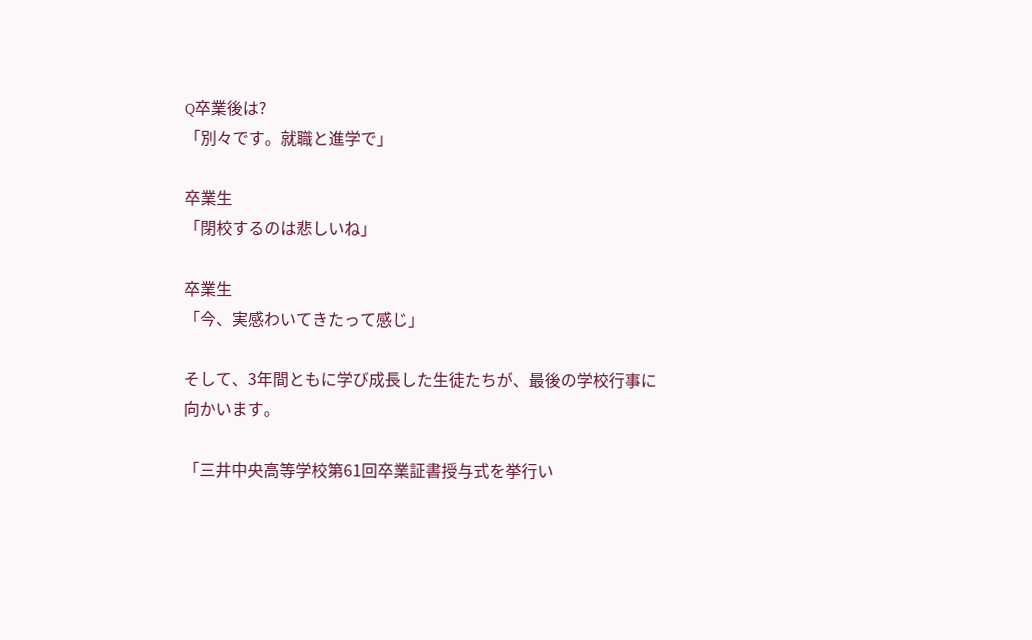Q卒業後は?
「別々です。就職と進学で」

卒業生
「閉校するのは悲しいね」

卒業生
「今、実感わいてきたって感じ」

そして、3年間ともに学び成長した生徒たちが、最後の学校行事に向かいます。

「三井中央高等学校第61回卒業証書授与式を挙行い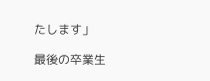たします」

最後の卒業生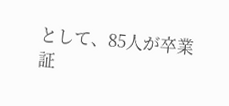として、85人が卒業証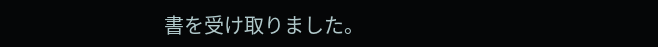書を受け取りました。